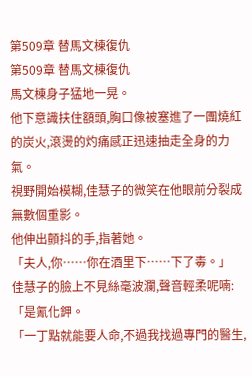第509章 替馬文棟復仇
第509章 替馬文棟復仇
馬文棟身子猛地一晃。
他下意識扶住額頭,胸口像被塞進了一團燒紅的炭火,滾燙的灼痛感正迅速抽走全身的力氣。
視野開始模糊,佳慧子的微笑在他眼前分裂成無數個重影。
他伸出顫抖的手,指著她。
「夫人,你……你在酒里下……下了毒。」
佳慧子的臉上不見絲毫波瀾,聲音輕柔呢喃:
「是氰化鉀。
「一丁點就能要人命,不過我找過專門的醫生,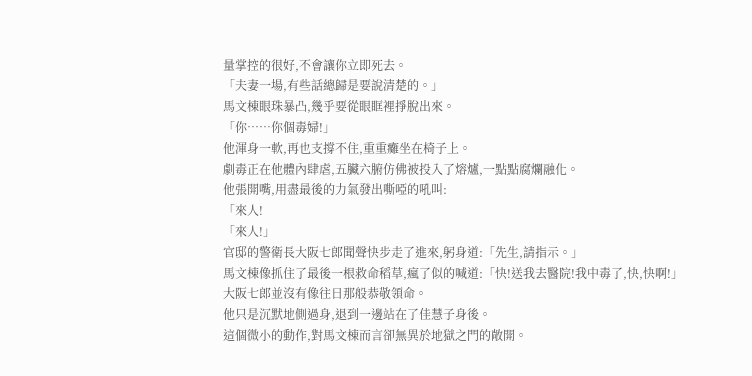量掌控的很好,不會讓你立即死去。
「夫妻一場,有些話總歸是要說清楚的。」
馬文棟眼珠暴凸,幾乎要從眼眶裡掙脫出來。
「你……你個毒婦!」
他渾身一軟,再也支撐不住,重重癱坐在椅子上。
劇毒正在他體內肆虐,五臟六腑仿佛被投入了熔爐,一點點腐爛融化。
他張開嘴,用盡最後的力氣發出嘶啞的吼叫:
「來人!
「來人!」
官邸的警衛長大阪七郎聞聲快步走了進來,躬身道:「先生,請指示。」
馬文棟像抓住了最後一根救命稻草,瘋了似的喊道:「快!送我去醫院!我中毒了,快,快啊!」
大阪七郎並沒有像往日那般恭敬領命。
他只是沉默地側過身,退到一邊站在了佳慧子身後。
這個微小的動作,對馬文棟而言卻無異於地獄之門的敞開。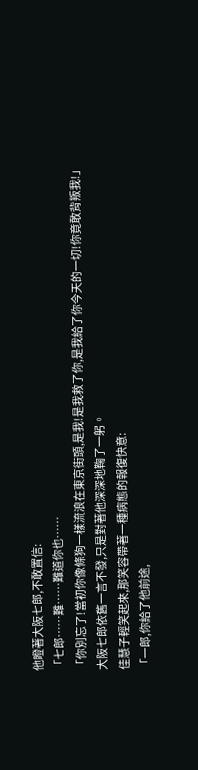他瞪著大阪七郎,不敢置信:
「七郎……難……難道你也……
「你別忘了!當初你像條狗一樣流浪在東京街頭,是我!是我救了你,是我給了你今天的一切!你竟敢背叛我!」
大阪七郎依舊一言不發,只是對著他深深地鞠了一躬。
佳慧子輕笑起來,那笑容帶著一種病態的報復快意:
「一郎,你給了他前途,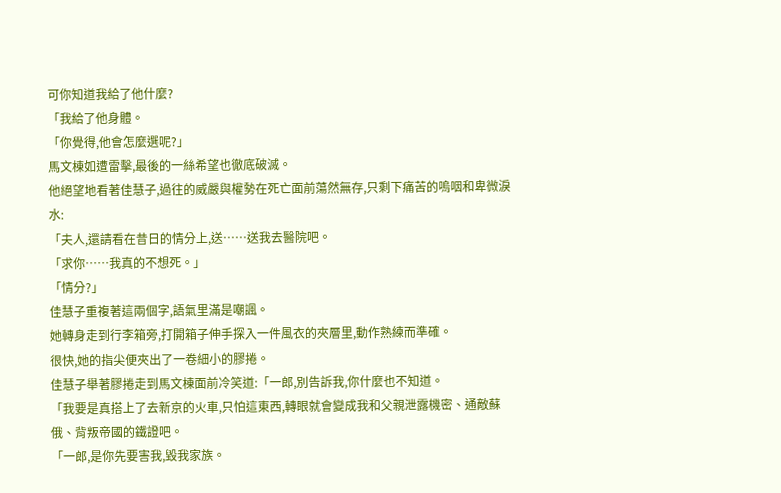可你知道我給了他什麼?
「我給了他身體。
「你覺得,他會怎麼選呢?」
馬文棟如遭雷擊,最後的一絲希望也徹底破滅。
他絕望地看著佳慧子,過往的威嚴與權勢在死亡面前蕩然無存,只剩下痛苦的嗚咽和卑微淚水:
「夫人,還請看在昔日的情分上,送……送我去醫院吧。
「求你……我真的不想死。」
「情分?」
佳慧子重複著這兩個字,語氣里滿是嘲諷。
她轉身走到行李箱旁,打開箱子伸手探入一件風衣的夾層里,動作熟練而準確。
很快,她的指尖便夾出了一卷細小的膠捲。
佳慧子舉著膠捲走到馬文棟面前冷笑道:「一郎,別告訴我,你什麼也不知道。
「我要是真搭上了去新京的火車,只怕這東西,轉眼就會變成我和父親泄露機密、通敵蘇俄、背叛帝國的鐵證吧。
「一郎,是你先要害我,毀我家族。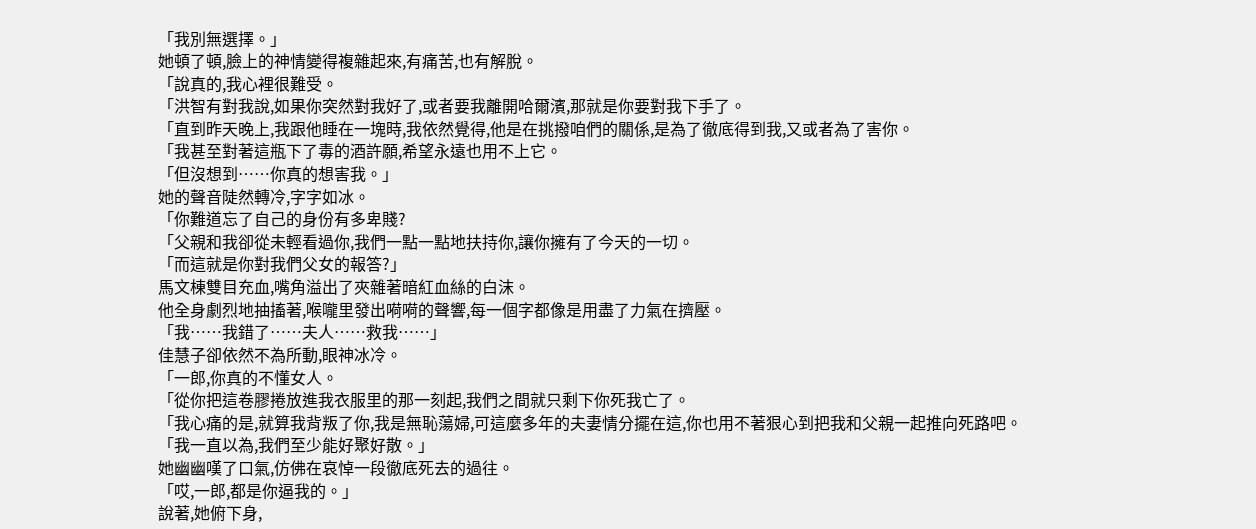「我別無選擇。」
她頓了頓,臉上的神情變得複雜起來,有痛苦,也有解脫。
「說真的,我心裡很難受。
「洪智有對我說,如果你突然對我好了,或者要我離開哈爾濱,那就是你要對我下手了。
「直到昨天晚上,我跟他睡在一塊時,我依然覺得,他是在挑撥咱們的關係,是為了徹底得到我,又或者為了害你。
「我甚至對著這瓶下了毒的酒許願,希望永遠也用不上它。
「但沒想到……你真的想害我。」
她的聲音陡然轉冷,字字如冰。
「你難道忘了自己的身份有多卑賤?
「父親和我卻從未輕看過你,我們一點一點地扶持你,讓你擁有了今天的一切。
「而這就是你對我們父女的報答?」
馬文棟雙目充血,嘴角溢出了夾雜著暗紅血絲的白沫。
他全身劇烈地抽搐著,喉嚨里發出嗬嗬的聲響,每一個字都像是用盡了力氣在擠壓。
「我……我錯了……夫人……救我……」
佳慧子卻依然不為所動,眼神冰冷。
「一郎,你真的不懂女人。
「從你把這卷膠捲放進我衣服里的那一刻起,我們之間就只剩下你死我亡了。
「我心痛的是,就算我背叛了你,我是無恥蕩婦,可這麼多年的夫妻情分擺在這,你也用不著狠心到把我和父親一起推向死路吧。
「我一直以為,我們至少能好聚好散。」
她幽幽嘆了口氣,仿佛在哀悼一段徹底死去的過往。
「哎,一郎,都是你逼我的。」
說著,她俯下身,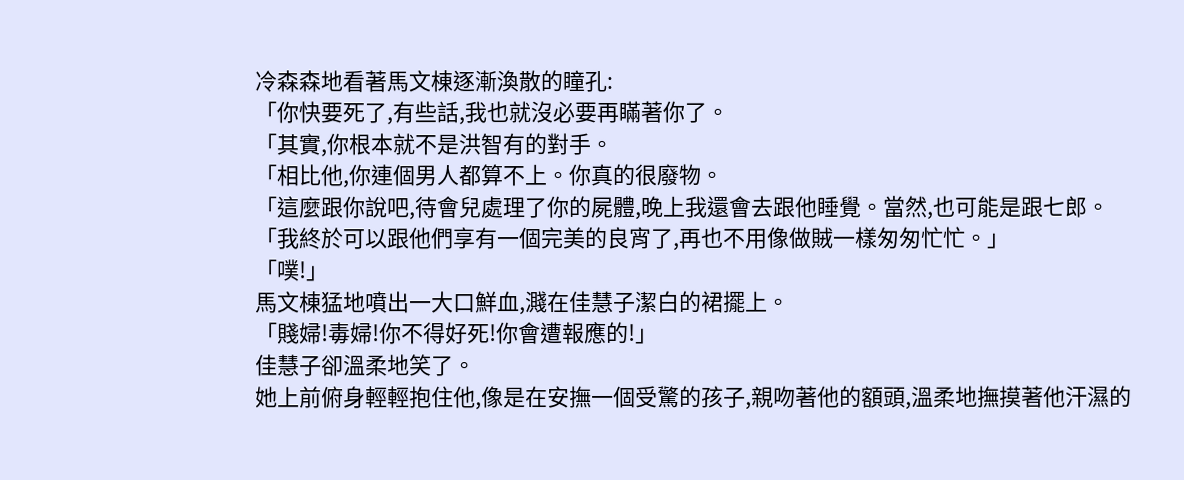冷森森地看著馬文棟逐漸渙散的瞳孔:
「你快要死了,有些話,我也就沒必要再瞞著你了。
「其實,你根本就不是洪智有的對手。
「相比他,你連個男人都算不上。你真的很廢物。
「這麼跟你說吧,待會兒處理了你的屍體,晚上我還會去跟他睡覺。當然,也可能是跟七郎。
「我終於可以跟他們享有一個完美的良宵了,再也不用像做賊一樣匆匆忙忙。」
「噗!」
馬文棟猛地噴出一大口鮮血,濺在佳慧子潔白的裙擺上。
「賤婦!毒婦!你不得好死!你會遭報應的!」
佳慧子卻溫柔地笑了。
她上前俯身輕輕抱住他,像是在安撫一個受驚的孩子,親吻著他的額頭,溫柔地撫摸著他汗濕的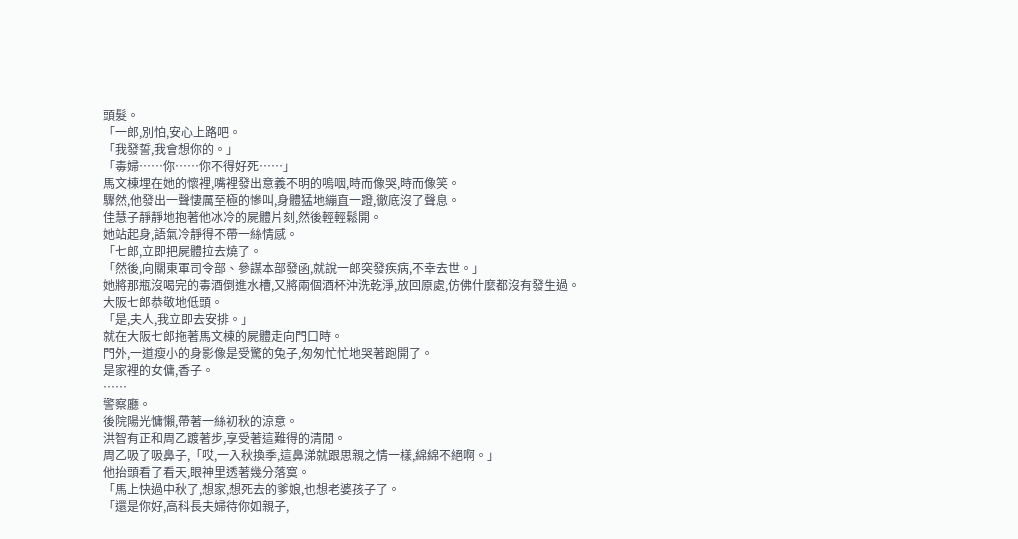頭髮。
「一郎,別怕,安心上路吧。
「我發誓,我會想你的。」
「毒婦……你……你不得好死……」
馬文棟埋在她的懷裡,嘴裡發出意義不明的嗚咽,時而像哭,時而像笑。
驟然,他發出一聲悽厲至極的慘叫,身體猛地繃直一蹬,徹底沒了聲息。
佳慧子靜靜地抱著他冰冷的屍體片刻,然後輕輕鬆開。
她站起身,語氣冷靜得不帶一絲情感。
「七郎,立即把屍體拉去燒了。
「然後,向關東軍司令部、參謀本部發函,就說一郎突發疾病,不幸去世。」
她將那瓶沒喝完的毒酒倒進水槽,又將兩個酒杯沖洗乾淨,放回原處,仿佛什麼都沒有發生過。
大阪七郎恭敬地低頭。
「是,夫人,我立即去安排。」
就在大阪七郎拖著馬文棟的屍體走向門口時。
門外,一道瘦小的身影像是受驚的兔子,匆匆忙忙地哭著跑開了。
是家裡的女傭,香子。
……
警察廳。
後院陽光慵懶,帶著一絲初秋的涼意。
洪智有正和周乙踱著步,享受著這難得的清閒。
周乙吸了吸鼻子,「哎,一入秋換季,這鼻涕就跟思親之情一樣,綿綿不絕啊。」
他抬頭看了看天,眼神里透著幾分落寞。
「馬上快過中秋了,想家,想死去的爹娘,也想老婆孩子了。
「還是你好,高科長夫婦待你如親子,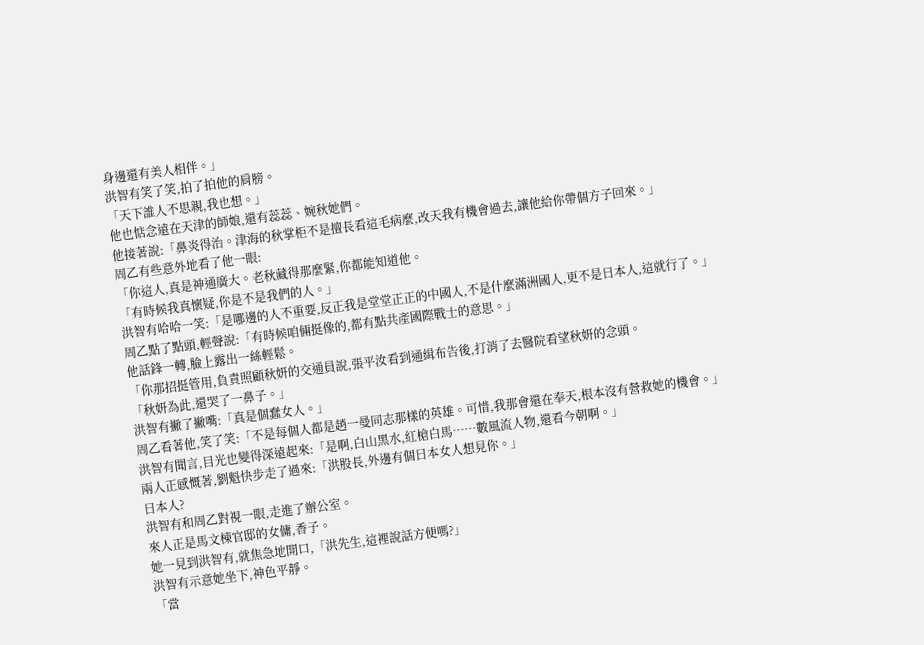身邊還有美人相伴。」
洪智有笑了笑,拍了拍他的肩膀。
「天下誰人不思親,我也想。」
他也惦念遠在天津的師娘,還有蕊蕊、婉秋她們。
他接著說:「鼻炎得治。津海的秋掌柜不是擅長看這毛病麼,改天我有機會過去,讓他給你帶個方子回來。」
周乙有些意外地看了他一眼:
「你這人,真是神通廣大。老秋藏得那麼緊,你都能知道他。
「有時候我真懷疑,你是不是我們的人。」
洪智有哈哈一笑:「是哪邊的人不重要,反正我是堂堂正正的中國人,不是什麼滿洲國人,更不是日本人,這就行了。」
周乙點了點頭,輕聲說:「有時候咱倆挺像的,都有點共產國際戰士的意思。」
他話鋒一轉,臉上露出一絲輕鬆。
「你那招挺管用,負責照顧秋妍的交通員說,張平汝看到通緝布告後,打消了去醫院看望秋妍的念頭。
「秋妍為此,還哭了一鼻子。」
洪智有撇了撇嘴:「真是個蠢女人。」
周乙看著他,笑了笑:「不是每個人都是趙一曼同志那樣的英雄。可惜,我那會還在奉天,根本沒有營救她的機會。」
洪智有聞言,目光也變得深遠起來:「是啊,白山黑水,紅槍白馬……數風流人物,還看今朝啊。」
兩人正感慨著,劉魁快步走了過來:「洪股長,外邊有個日本女人想見你。」
日本人?
洪智有和周乙對視一眼,走進了辦公室。
來人正是馬文棟官邸的女傭,香子。
她一見到洪智有,就焦急地開口,「洪先生,這裡說話方便嗎?」
洪智有示意她坐下,神色平靜。
「當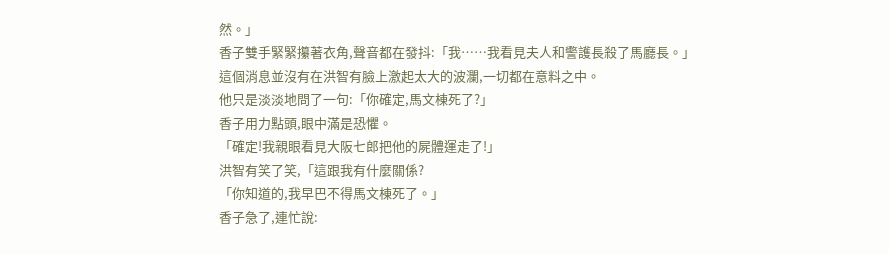然。」
香子雙手緊緊攥著衣角,聲音都在發抖:「我……我看見夫人和警護長殺了馬廳長。」
這個消息並沒有在洪智有臉上激起太大的波瀾,一切都在意料之中。
他只是淡淡地問了一句:「你確定,馬文棟死了?」
香子用力點頭,眼中滿是恐懼。
「確定!我親眼看見大阪七郎把他的屍體運走了!」
洪智有笑了笑,「這跟我有什麼關係?
「你知道的,我早巴不得馬文棟死了。」
香子急了,連忙說: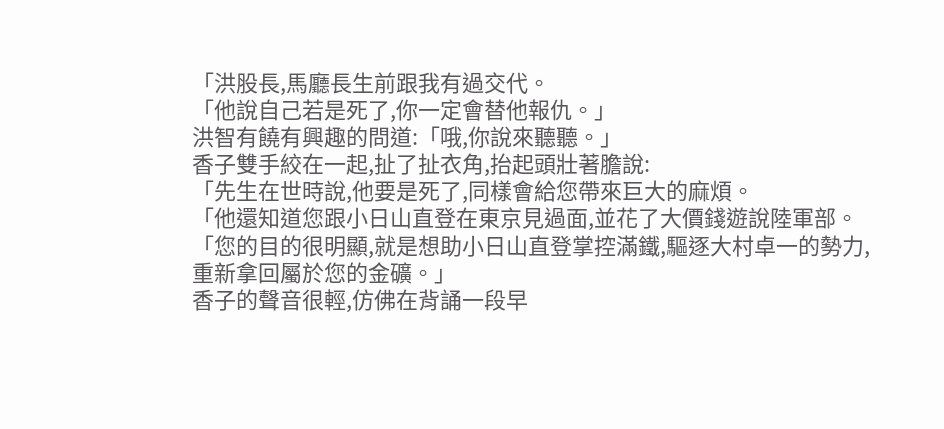「洪股長,馬廳長生前跟我有過交代。
「他說自己若是死了,你一定會替他報仇。」
洪智有饒有興趣的問道:「哦,你說來聽聽。」
香子雙手絞在一起,扯了扯衣角,抬起頭壯著膽說:
「先生在世時說,他要是死了,同樣會給您帶來巨大的麻煩。
「他還知道您跟小日山直登在東京見過面,並花了大價錢遊說陸軍部。
「您的目的很明顯,就是想助小日山直登掌控滿鐵,驅逐大村卓一的勢力,重新拿回屬於您的金礦。」
香子的聲音很輕,仿佛在背誦一段早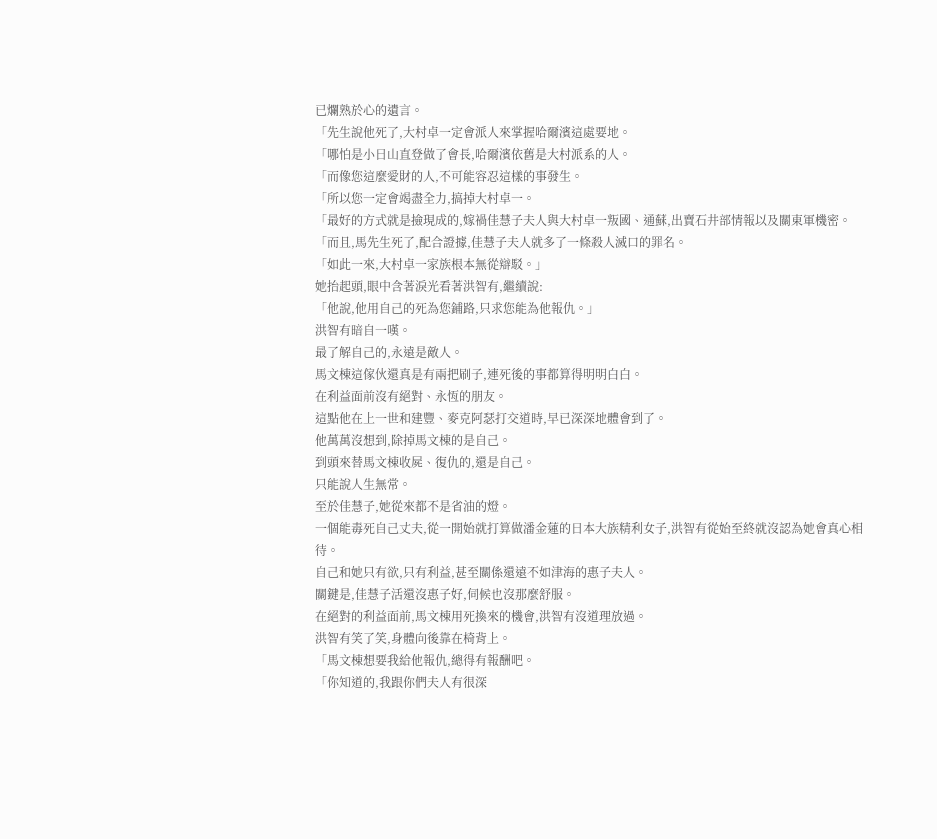已爛熟於心的遺言。
「先生說他死了,大村卓一定會派人來掌握哈爾濱這處要地。
「哪怕是小日山直登做了會長,哈爾濱依舊是大村派系的人。
「而像您這麼愛財的人,不可能容忍這樣的事發生。
「所以您一定會竭盡全力,搞掉大村卓一。
「最好的方式就是撿現成的,嫁禍佳慧子夫人與大村卓一叛國、通蘇,出賣石井部情報以及關東軍機密。
「而且,馬先生死了,配合證據,佳慧子夫人就多了一條殺人滅口的罪名。
「如此一來,大村卓一家族根本無從辯駁。」
她抬起頭,眼中含著淚光看著洪智有,繼續說:
「他說,他用自己的死為您鋪路,只求您能為他報仇。」
洪智有暗自一嘆。
最了解自己的,永遠是敵人。
馬文棟這傢伙還真是有兩把刷子,連死後的事都算得明明白白。
在利益面前沒有絕對、永恆的朋友。
這點他在上一世和建豐、麥克阿瑟打交道時,早已深深地體會到了。
他萬萬沒想到,除掉馬文棟的是自己。
到頭來替馬文棟收屍、復仇的,還是自己。
只能說人生無常。
至於佳慧子,她從來都不是省油的燈。
一個能毒死自己丈夫,從一開始就打算做潘金蓮的日本大族精利女子,洪智有從始至終就沒認為她會真心相待。
自己和她只有欲,只有利益,甚至關係還遠不如津海的惠子夫人。
關鍵是,佳慧子活還沒惠子好,伺候也沒那麼舒服。
在絕對的利益面前,馬文棟用死換來的機會,洪智有沒道理放過。
洪智有笑了笑,身體向後靠在椅背上。
「馬文棟想要我給他報仇,總得有報酬吧。
「你知道的,我跟你們夫人有很深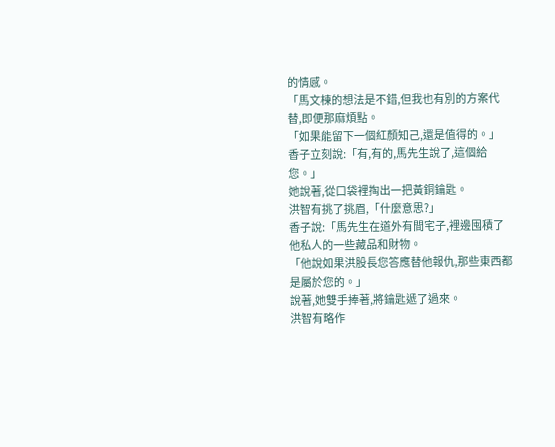的情感。
「馬文棟的想法是不錯,但我也有別的方案代替,即便那麻煩點。
「如果能留下一個紅顏知己,還是值得的。」
香子立刻說:「有,有的,馬先生說了,這個給您。」
她說著,從口袋裡掏出一把黃銅鑰匙。
洪智有挑了挑眉,「什麼意思?」
香子說:「馬先生在道外有間宅子,裡邊囤積了他私人的一些藏品和財物。
「他說如果洪股長您答應替他報仇,那些東西都是屬於您的。」
說著,她雙手捧著,將鑰匙遞了過來。
洪智有略作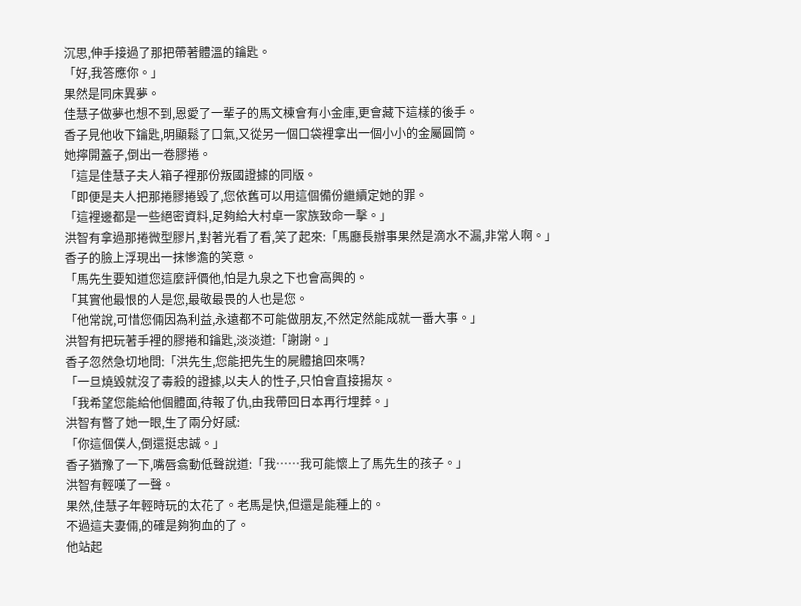沉思,伸手接過了那把帶著體溫的鑰匙。
「好,我答應你。」
果然是同床異夢。
佳慧子做夢也想不到,恩愛了一輩子的馬文棟會有小金庫,更會藏下這樣的後手。
香子見他收下鑰匙,明顯鬆了口氣,又從另一個口袋裡拿出一個小小的金屬圓筒。
她擰開蓋子,倒出一卷膠捲。
「這是佳慧子夫人箱子裡那份叛國證據的同版。
「即便是夫人把那捲膠捲毀了,您依舊可以用這個備份繼續定她的罪。
「這裡邊都是一些絕密資料,足夠給大村卓一家族致命一擊。」
洪智有拿過那捲微型膠片,對著光看了看,笑了起來:「馬廳長辦事果然是滴水不漏,非常人啊。」
香子的臉上浮現出一抹慘澹的笑意。
「馬先生要知道您這麼評價他,怕是九泉之下也會高興的。
「其實他最恨的人是您,最敬最畏的人也是您。
「他常說,可惜您倆因為利益,永遠都不可能做朋友,不然定然能成就一番大事。」
洪智有把玩著手裡的膠捲和鑰匙,淡淡道:「謝謝。」
香子忽然急切地問:「洪先生,您能把先生的屍體搶回來嗎?
「一旦燒毀就沒了毒殺的證據,以夫人的性子,只怕會直接揚灰。
「我希望您能給他個體面,待報了仇,由我帶回日本再行埋葬。」
洪智有瞥了她一眼,生了兩分好感:
「你這個僕人,倒還挺忠誠。」
香子猶豫了一下,嘴唇翕動低聲說道:「我……我可能懷上了馬先生的孩子。」
洪智有輕嘆了一聲。
果然,佳慧子年輕時玩的太花了。老馬是快,但還是能種上的。
不過這夫妻倆,的確是夠狗血的了。
他站起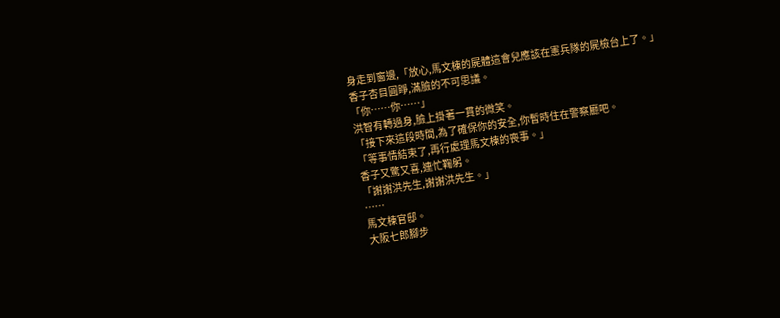身走到窗邊,「放心,馬文棟的屍體這會兒應該在憲兵隊的屍檢台上了。」
香子杏目圓睜,滿臉的不可思議。
「你……你……」
洪智有轉過身,臉上掛著一貫的微笑。
「接下來這段時間,為了確保你的安全,你暫時住在警察廳吧。
「等事情結束了,再行處理馬文棟的喪事。」
香子又驚又喜,連忙鞠躬。
「謝謝洪先生,謝謝洪先生。」
……
馬文棟官邸。
大阪七郎腳步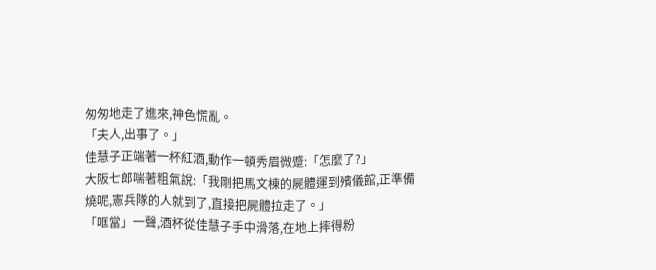匆匆地走了進來,神色慌亂。
「夫人,出事了。」
佳慧子正端著一杯紅酒,動作一頓秀眉微蹙:「怎麼了?」
大阪七郎喘著粗氣說:「我剛把馬文棟的屍體運到殯儀館,正準備燒呢,憲兵隊的人就到了,直接把屍體拉走了。」
「哐當」一聲,酒杯從佳慧子手中滑落,在地上摔得粉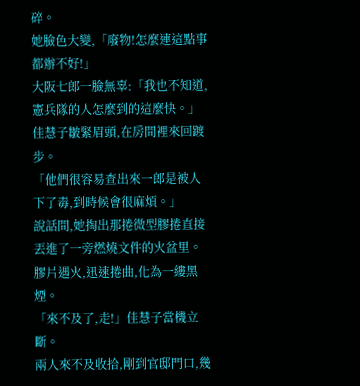碎。
她臉色大變,「廢物!怎麼連這點事都辦不好!」
大阪七郎一臉無辜:「我也不知道,憲兵隊的人怎麼到的這麼快。」
佳慧子皺緊眉頭,在房間裡來回踱步。
「他們很容易查出來一郎是被人下了毒,到時候會很麻煩。」
說話間,她掏出那捲微型膠捲直接丟進了一旁燃燒文件的火盆里。
膠片遇火,迅速捲曲,化為一縷黑煙。
「來不及了,走!」佳慧子當機立斷。
兩人來不及收拾,剛到官邸門口,幾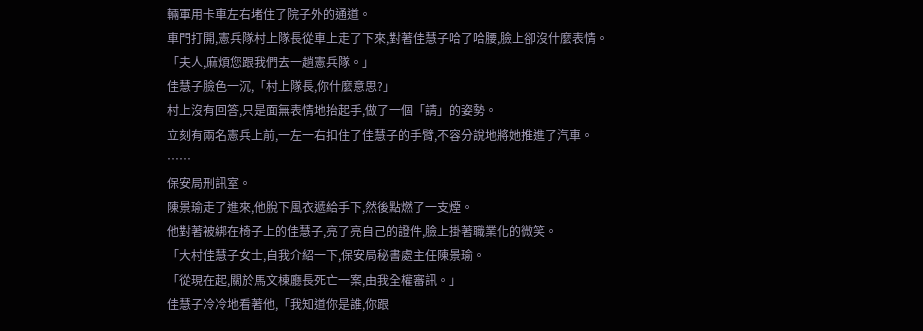輛軍用卡車左右堵住了院子外的通道。
車門打開,憲兵隊村上隊長從車上走了下來,對著佳慧子哈了哈腰,臉上卻沒什麼表情。
「夫人,麻煩您跟我們去一趟憲兵隊。」
佳慧子臉色一沉,「村上隊長,你什麼意思?」
村上沒有回答,只是面無表情地抬起手,做了一個「請」的姿勢。
立刻有兩名憲兵上前,一左一右扣住了佳慧子的手臂,不容分說地將她推進了汽車。
……
保安局刑訊室。
陳景瑜走了進來,他脫下風衣遞給手下,然後點燃了一支煙。
他對著被綁在椅子上的佳慧子,亮了亮自己的證件,臉上掛著職業化的微笑。
「大村佳慧子女士,自我介紹一下,保安局秘書處主任陳景瑜。
「從現在起,關於馬文棟廳長死亡一案,由我全權審訊。」
佳慧子冷冷地看著他,「我知道你是誰,你跟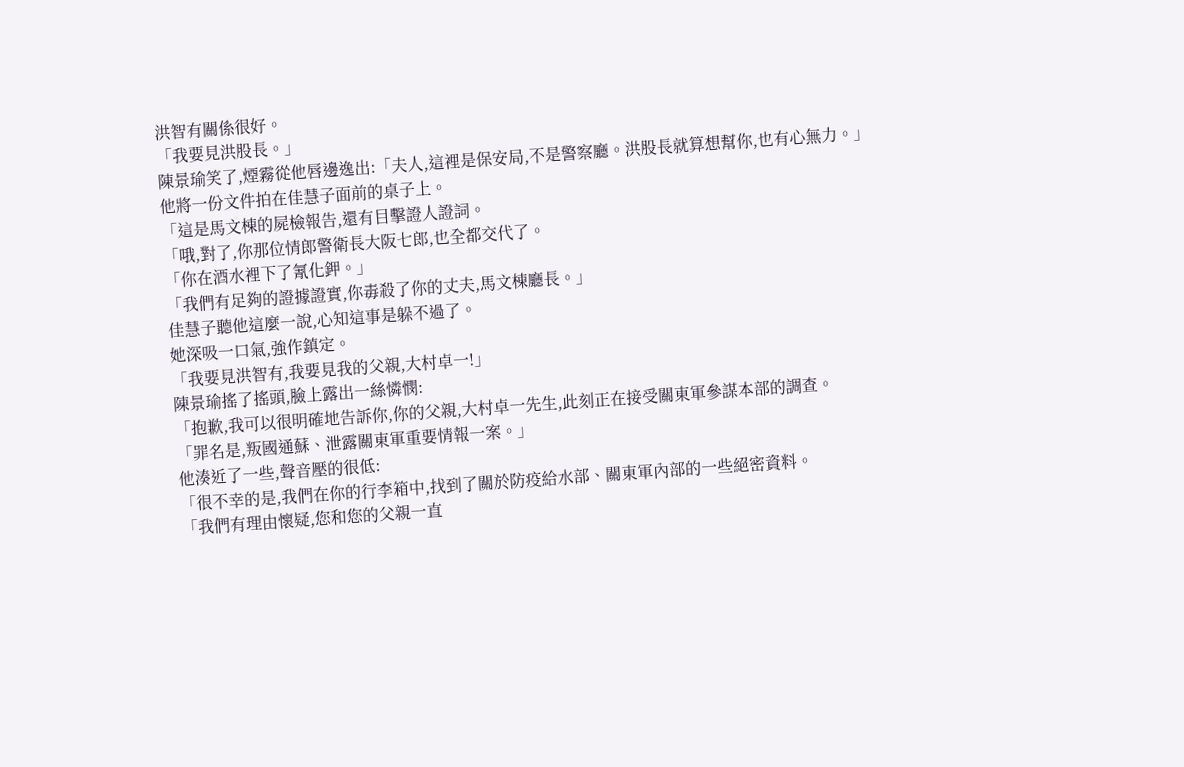洪智有關係很好。
「我要見洪股長。」
陳景瑜笑了,煙霧從他唇邊逸出:「夫人,這裡是保安局,不是警察廳。洪股長就算想幫你,也有心無力。」
他將一份文件拍在佳慧子面前的桌子上。
「這是馬文棟的屍檢報告,還有目擊證人證詞。
「哦,對了,你那位情郎警衛長大阪七郎,也全都交代了。
「你在酒水裡下了氰化鉀。」
「我們有足夠的證據證實,你毒殺了你的丈夫,馬文棟廳長。」
佳慧子聽他這麼一說,心知這事是躲不過了。
她深吸一口氣,強作鎮定。
「我要見洪智有,我要見我的父親,大村卓一!」
陳景瑜搖了搖頭,臉上露出一絲憐憫:
「抱歉,我可以很明確地告訴你,你的父親,大村卓一先生,此刻正在接受關東軍參謀本部的調查。
「罪名是,叛國通蘇、泄露關東軍重要情報一案。」
他湊近了一些,聲音壓的很低:
「很不幸的是,我們在你的行李箱中,找到了關於防疫給水部、關東軍內部的一些絕密資料。
「我們有理由懷疑,您和您的父親一直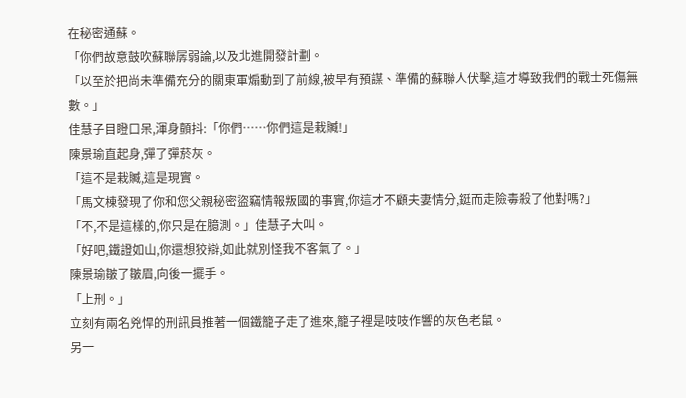在秘密通蘇。
「你們故意鼓吹蘇聯孱弱論,以及北進開發計劃。
「以至於把尚未準備充分的關東軍煽動到了前線,被早有預謀、準備的蘇聯人伏擊,這才導致我們的戰士死傷無數。」
佳慧子目瞪口呆,渾身顫抖:「你們……你們這是栽贓!」
陳景瑜直起身,彈了彈菸灰。
「這不是栽贓,這是現實。
「馬文棟發現了你和您父親秘密盜竊情報叛國的事實,你這才不顧夫妻情分,鋌而走險毒殺了他對嗎?」
「不,不是這樣的,你只是在臆測。」佳慧子大叫。
「好吧,鐵證如山,你還想狡辯,如此就別怪我不客氣了。」
陳景瑜皺了皺眉,向後一擺手。
「上刑。」
立刻有兩名兇悍的刑訊員推著一個鐵籠子走了進來,籠子裡是吱吱作響的灰色老鼠。
另一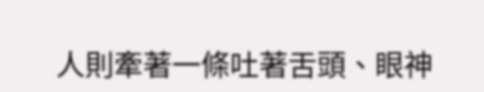人則牽著一條吐著舌頭、眼神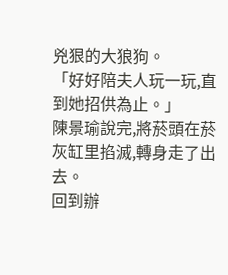兇狠的大狼狗。
「好好陪夫人玩一玩,直到她招供為止。」
陳景瑜說完,將菸頭在菸灰缸里掐滅,轉身走了出去。
回到辦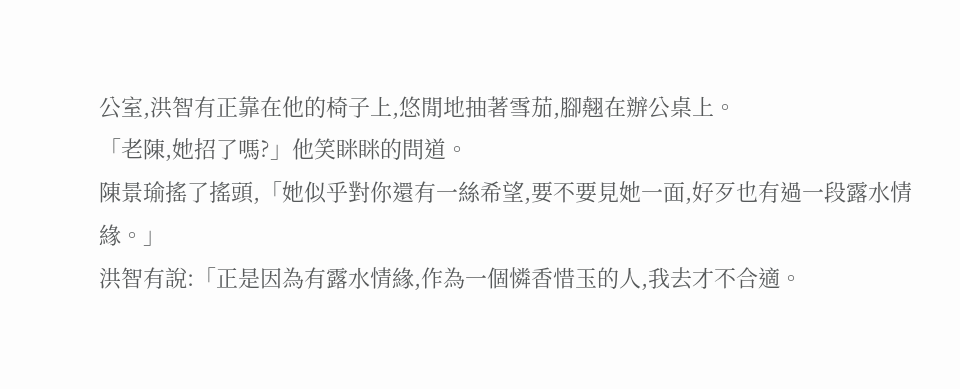公室,洪智有正靠在他的椅子上,悠閒地抽著雪茄,腳翹在辦公桌上。
「老陳,她招了嗎?」他笑眯眯的問道。
陳景瑜搖了搖頭,「她似乎對你還有一絲希望,要不要見她一面,好歹也有過一段露水情緣。」
洪智有說:「正是因為有露水情緣,作為一個憐香惜玉的人,我去才不合適。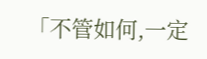「不管如何,一定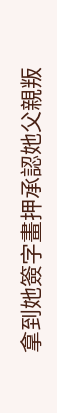拿到她簽字畫押承認她父親叛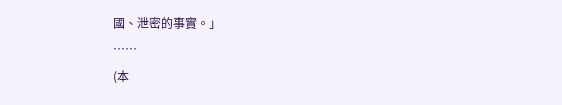國、泄密的事實。」
……
(本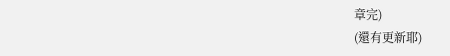章完)
(還有更新耶)